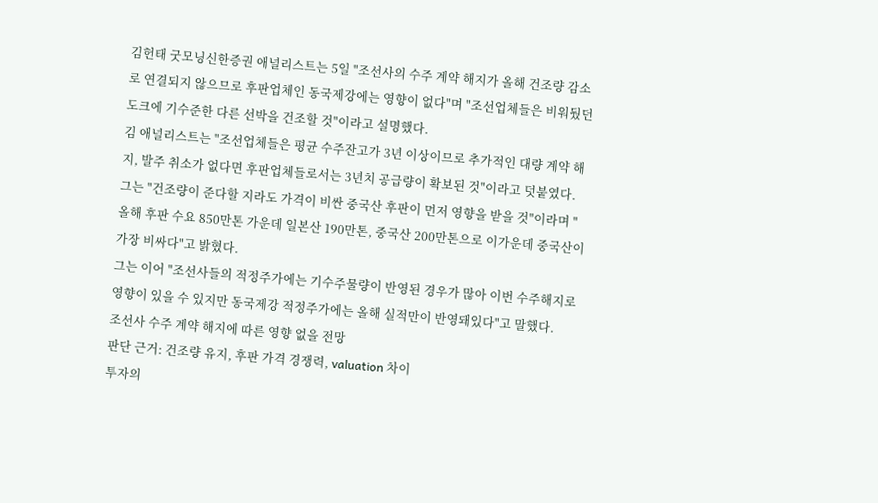김헌태 굿모닝신한증권 애널리스트는 5일 "조선사의 수주 계약 해지가 올해 건조량 감소로 연결되지 않으므로 후판업체인 동국제강에는 영향이 없다"며 "조선업체들은 비워뒀던 도크에 기수준한 다른 선박을 건조할 것"이라고 설명했다.
김 애널리스트는 "조선업체들은 평균 수주잔고가 3년 이상이므로 추가적인 대량 계약 해지, 발주 취소가 없다면 후판업체들로서는 3년치 공급량이 확보된 것"이라고 덧붙였다.
그는 "건조량이 준다할 지라도 가격이 비싼 중국산 후판이 먼저 영향을 받을 것"이라며 "올해 후판 수요 850만톤 가운데 일본산 190만톤, 중국산 200만톤으로 이가운데 중국산이 가장 비싸다"고 밝혔다.
그는 이어 "조선사들의 적정주가에는 기수주물량이 반영된 경우가 많아 이번 수주해지로 영향이 있을 수 있지만 동국제강 적정주가에는 올해 실적만이 반영돼있다"고 말했다.
조선사 수주 계약 해지에 따른 영향 없을 전망
판단 근거: 건조량 유지, 후판 가격 경쟁력, valuation 차이
투자의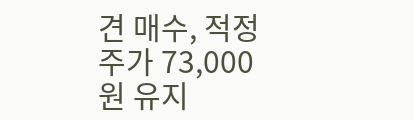견 매수, 적정주가 73,000원 유지